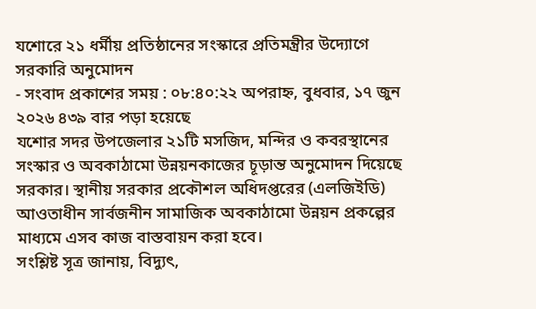যশোরে ২১ ধর্মীয় প্রতিষ্ঠানের সংস্কারে প্রতিমন্ত্রীর উদ্যোগে সরকারি অনুমোদন
- সংবাদ প্রকাশের সময় : ০৮:৪০:২২ অপরাহ্ন, বুধবার, ১৭ জুন ২০২৬ ৪৩৯ বার পড়া হয়েছে
যশোর সদর উপজেলার ২১টি মসজিদ, মন্দির ও কবরস্থানের সংস্কার ও অবকাঠামো উন্নয়নকাজের চূড়ান্ত অনুমোদন দিয়েছে সরকার। স্থানীয় সরকার প্রকৌশল অধিদপ্তরের (এলজিইডি) আওতাধীন সার্বজনীন সামাজিক অবকাঠামো উন্নয়ন প্রকল্পের মাধ্যমে এসব কাজ বাস্তবায়ন করা হবে।
সংশ্লিষ্ট সূত্র জানায়, বিদ্যুৎ,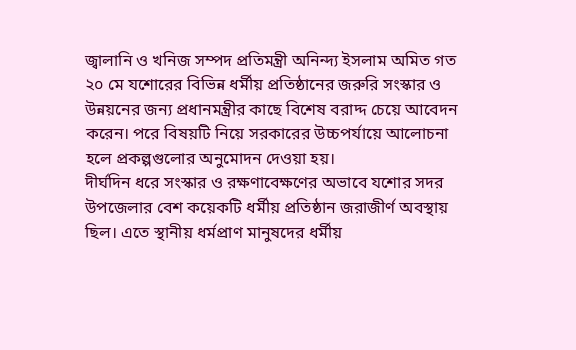জ্বালানি ও খনিজ সম্পদ প্রতিমন্ত্রী অনিন্দ্য ইসলাম অমিত গত ২০ মে যশোরের বিভিন্ন ধর্মীয় প্রতিষ্ঠানের জরুরি সংস্কার ও উন্নয়নের জন্য প্রধানমন্ত্রীর কাছে বিশেষ বরাদ্দ চেয়ে আবেদন করেন। পরে বিষয়টি নিয়ে সরকারের উচ্চপর্যায়ে আলোচনা হলে প্রকল্পগুলোর অনুমোদন দেওয়া হয়।
দীর্ঘদিন ধরে সংস্কার ও রক্ষণাবেক্ষণের অভাবে যশোর সদর উপজেলার বেশ কয়েকটি ধর্মীয় প্রতিষ্ঠান জরাজীর্ণ অবস্থায় ছিল। এতে স্থানীয় ধর্মপ্রাণ মানুষদের ধর্মীয়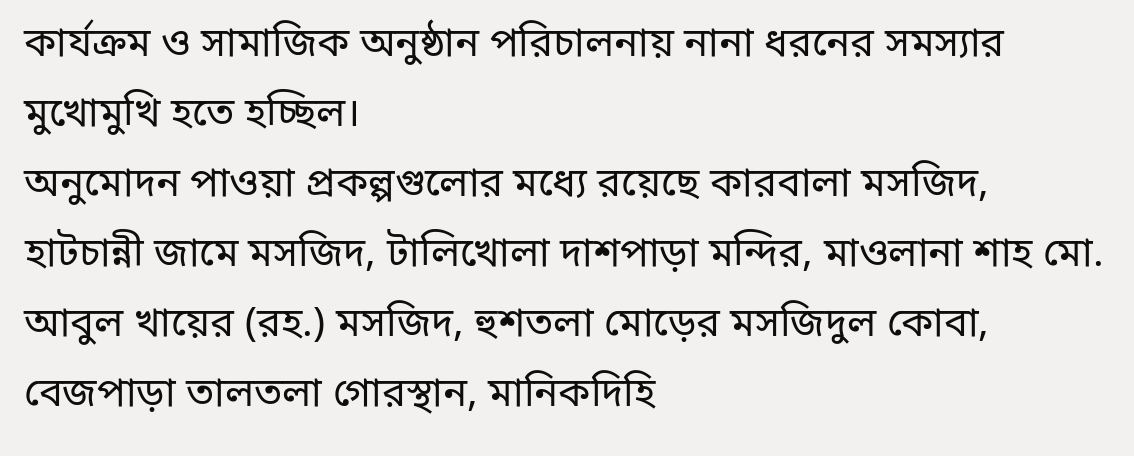কার্যক্রম ও সামাজিক অনুষ্ঠান পরিচালনায় নানা ধরনের সমস্যার মুখোমুখি হতে হচ্ছিল।
অনুমোদন পাওয়া প্রকল্পগুলোর মধ্যে রয়েছে কারবালা মসজিদ, হাটচান্নী জামে মসজিদ, টালিখোলা দাশপাড়া মন্দির, মাওলানা শাহ মো. আবুল খায়ের (রহ.) মসজিদ, হুশতলা মোড়ের মসজিদুল কোবা, বেজপাড়া তালতলা গোরস্থান, মানিকদিহি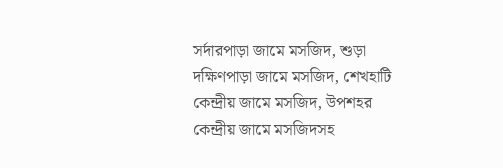সর্দারপাড়া জামে মসজিদ, শুড়া দক্ষিণপাড়া জামে মসজিদ, শেখহাটি কেন্দ্রীয় জামে মসজিদ, উপশহর কেন্দ্রীয় জামে মসজিদসহ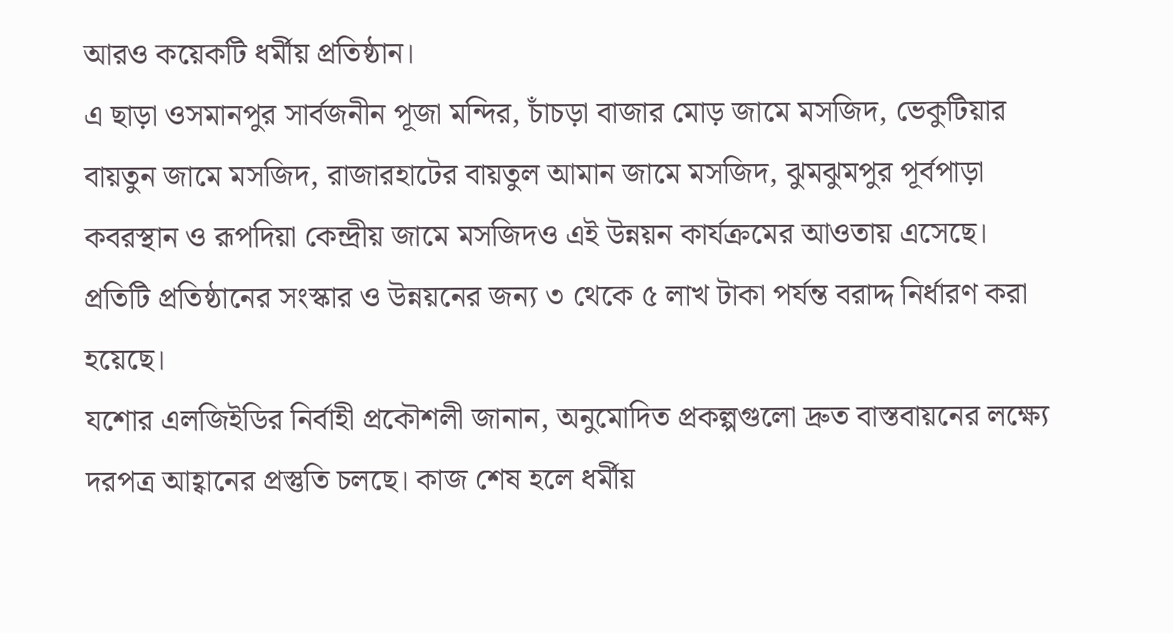আরও কয়েকটি ধর্মীয় প্রতিষ্ঠান।
এ ছাড়া ওসমানপুর সার্বজনীন পূজা মন্দির, চাঁচড়া বাজার মোড় জামে মসজিদ, ভেকুটিয়ার বায়তুন জামে মসজিদ, রাজারহাটের বায়তুল আমান জামে মসজিদ, ঝুমঝুমপুর পূর্বপাড়া কবরস্থান ও রূপদিয়া কেন্দ্রীয় জামে মসজিদও এই উন্নয়ন কার্যক্রমের আওতায় এসেছে। প্রতিটি প্রতিষ্ঠানের সংস্কার ও উন্নয়নের জন্য ৩ থেকে ৫ লাখ টাকা পর্যন্ত বরাদ্দ নির্ধারণ করা হয়েছে।
যশোর এলজিইডির নির্বাহী প্রকৌশলী জানান, অনুমোদিত প্রকল্পগুলো দ্রুত বাস্তবায়নের লক্ষ্যে দরপত্র আহ্বানের প্রস্তুতি চলছে। কাজ শেষ হলে ধর্মীয়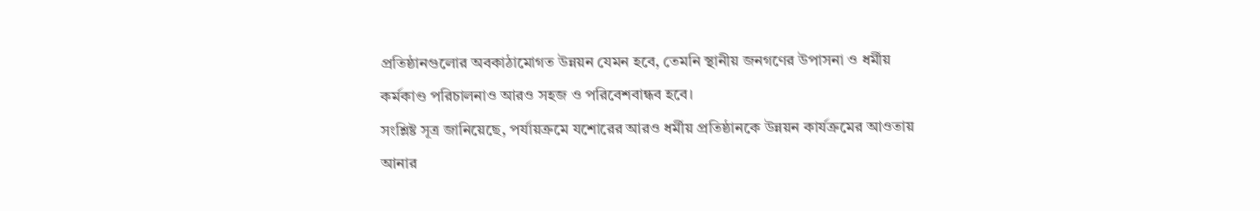প্রতিষ্ঠানগুলোর অবকাঠামোগত উন্নয়ন যেমন হবে, তেমনি স্থানীয় জনগণের উপাসনা ও ধর্মীয় কর্মকাণ্ড পরিচালনাও আরও সহজ ও পরিবেশবান্ধব হবে।
সংশ্লিষ্ট সূত্র জানিয়েছে, পর্যায়ক্রমে যশোরের আরও ধর্মীয় প্রতিষ্ঠানকে উন্নয়ন কার্যক্রমের আওতায় আনার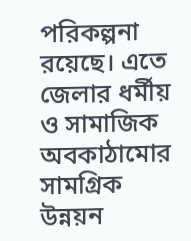পরিকল্পনা রয়েছে। এতে জেলার ধর্মীয় ও সামাজিক অবকাঠামোর সামগ্রিক উন্নয়ন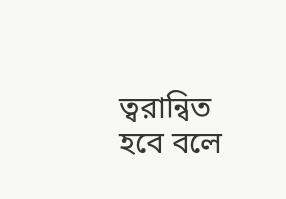ত্বরান্বিত হবে বলে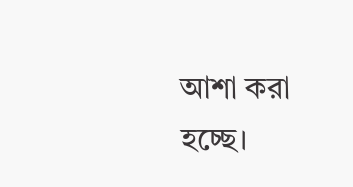আশা করা হচ্ছে।